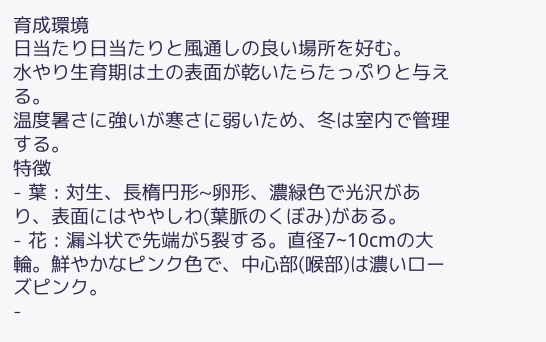育成環境
日当たり日当たりと風通しの良い場所を好む。
水やり生育期は土の表面が乾いたらたっぷりと与える。
温度暑さに強いが寒さに弱いため、冬は室内で管理する。
特徴
- 葉 : 対生、長楕円形~卵形、濃緑色で光沢があり、表面にはややしわ(葉脈のくぼみ)がある。
- 花 : 漏斗状で先端が5裂する。直径7~10cmの大輪。鮮やかなピンク色で、中心部(喉部)は濃いローズピンク。
-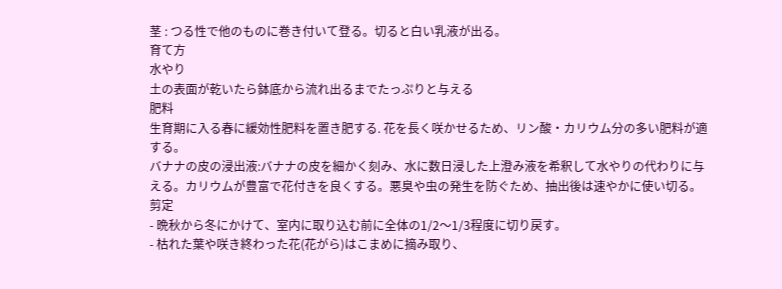茎 : つる性で他のものに巻き付いて登る。切ると白い乳液が出る。
育て方
水やり
土の表面が乾いたら鉢底から流れ出るまでたっぷりと与える
肥料
生育期に入る春に緩効性肥料を置き肥する. 花を長く咲かせるため、リン酸・カリウム分の多い肥料が適する。
バナナの皮の浸出液:バナナの皮を細かく刻み、水に数日浸した上澄み液を希釈して水やりの代わりに与える。カリウムが豊富で花付きを良くする。悪臭や虫の発生を防ぐため、抽出後は速やかに使い切る。剪定
- 晩秋から冬にかけて、室内に取り込む前に全体の1/2〜1/3程度に切り戻す。
- 枯れた葉や咲き終わった花(花がら)はこまめに摘み取り、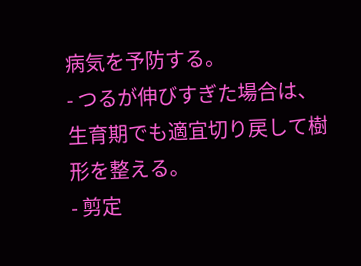病気を予防する。
- つるが伸びすぎた場合は、生育期でも適宜切り戻して樹形を整える。
- 剪定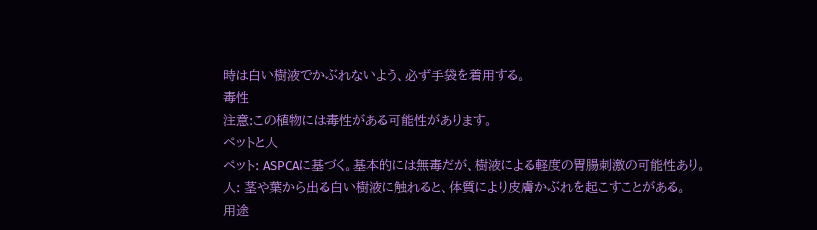時は白い樹液でかぶれないよう、必ず手袋を着用する。
毒性
注意:この植物には毒性がある可能性があります。
ペットと人
ペット: ASPCAに基づく。基本的には無毒だが、樹液による軽度の胃腸刺激の可能性あり。
人: 茎や葉から出る白い樹液に触れると、体質により皮膚かぶれを起こすことがある。
用途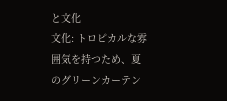と文化
文化: トロピカルな雰囲気を持つため、夏のグリーンカーテン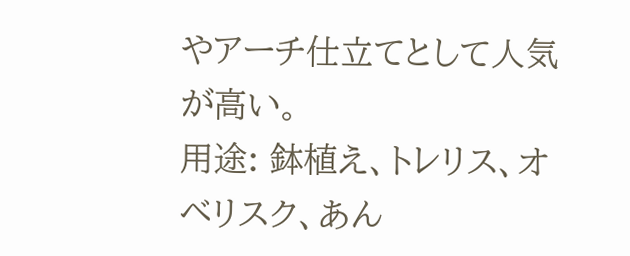やアーチ仕立てとして人気が高い。
用途: 鉢植え、トレリス、オベリスク、あん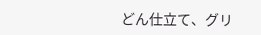どん仕立て、グリ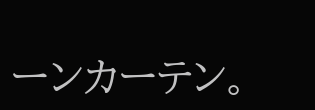ーンカーテン。